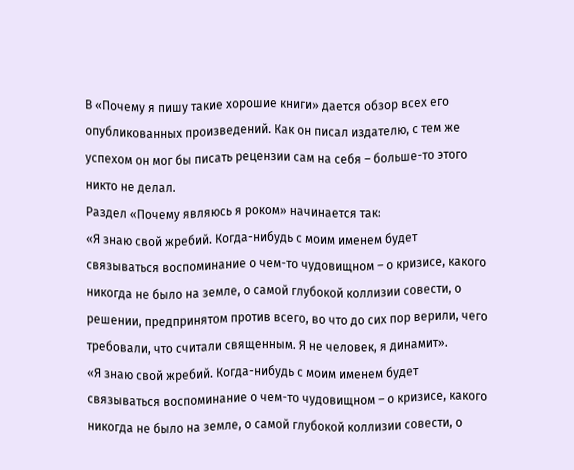В «Почему я пишу такие хорошие книги» дается обзор всех его опубликованных произведений. Как он писал издателю, с тем же успехом он мог бы писать рецензии сам на себя – больше-то этого никто не делал.
Раздел «Почему являюсь я роком» начинается так:
«Я знаю свой жребий. Когда-нибудь с моим именем будет связываться воспоминание о чем-то чудовищном – о кризисе, какого никогда не было на земле, о самой глубокой коллизии совести, о решении, предпринятом против всего, во что до сих пор верили, чего требовали, что считали священным. Я не человек, я динамит».
«Я знаю свой жребий. Когда-нибудь с моим именем будет связываться воспоминание о чем-то чудовищном – о кризисе, какого никогда не было на земле, о самой глубокой коллизии совести, о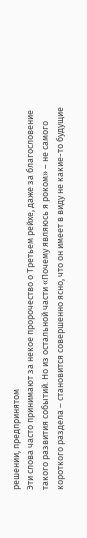решении, предпринятом
Эти слова часто принимают за некое пророчество о Третьем рейхе, даже за благословение такого развития событий. Но из остальной части «Почему являюсь я роком» – не самого короткого раздела – становится совершенно ясно, что он имеет в виду не какие-то будущие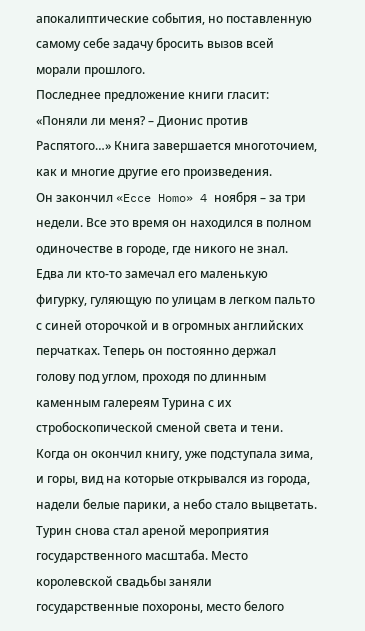апокалиптические события, но поставленную самому себе задачу бросить вызов всей морали прошлого.
Последнее предложение книги гласит: «Поняли ли меня? – Дионис против Распятого…» Книга завершается многоточием, как и многие другие его произведения.
Он закончил «Ecce Homo» 4 ноября – за три недели. Все это время он находился в полном одиночестве в городе, где никого не знал. Едва ли кто-то замечал его маленькую фигурку, гуляющую по улицам в легком пальто с синей оторочкой и в огромных английских перчатках. Теперь он постоянно держал голову под углом, проходя по длинным каменным галереям Турина с их стробоскопической сменой света и тени. Когда он окончил книгу, уже подступала зима, и горы, вид на которые открывался из города, надели белые парики, а небо стало выцветать.
Турин снова стал ареной мероприятия государственного масштаба. Место королевской свадьбы заняли государственные похороны, место белого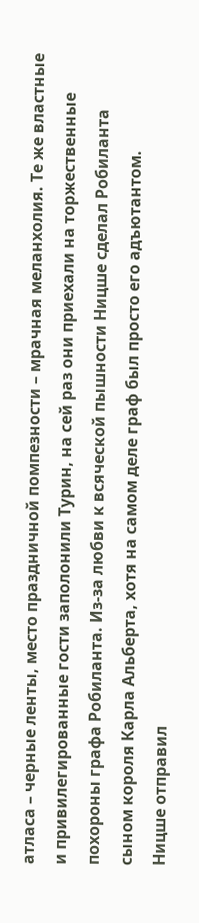атласа – черные ленты, место праздничной помпезности – мрачная меланхолия. Те же властные и привилегированные гости заполонили Турин, на сей раз они приехали на торжественные похороны графа Робиланта. Из-за любви к всяческой пышности Ницше сделал Робиланта сыном короля Карла Альберта, хотя на самом деле граф был просто его адъютантом.
Ницше отправил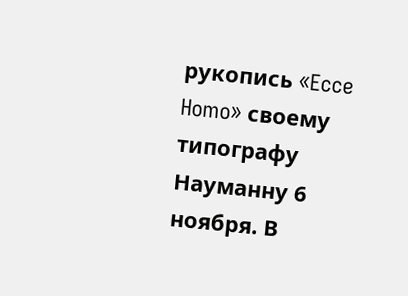рукопись «Ecce Homo» своему типографу Науманну 6 ноября. В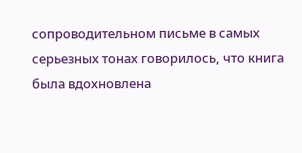сопроводительном письме в самых серьезных тонах говорилось, что книга была вдохновлена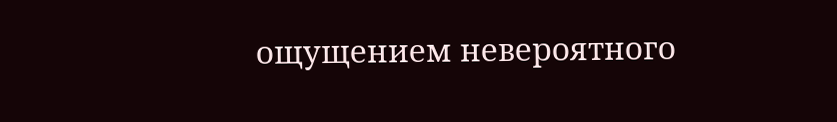ощущением невероятного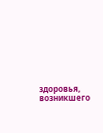здоровья, возникшего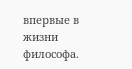впервые в жизни философа.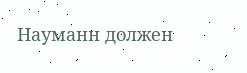Науманн должен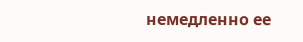немедленно ее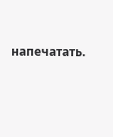напечатать.